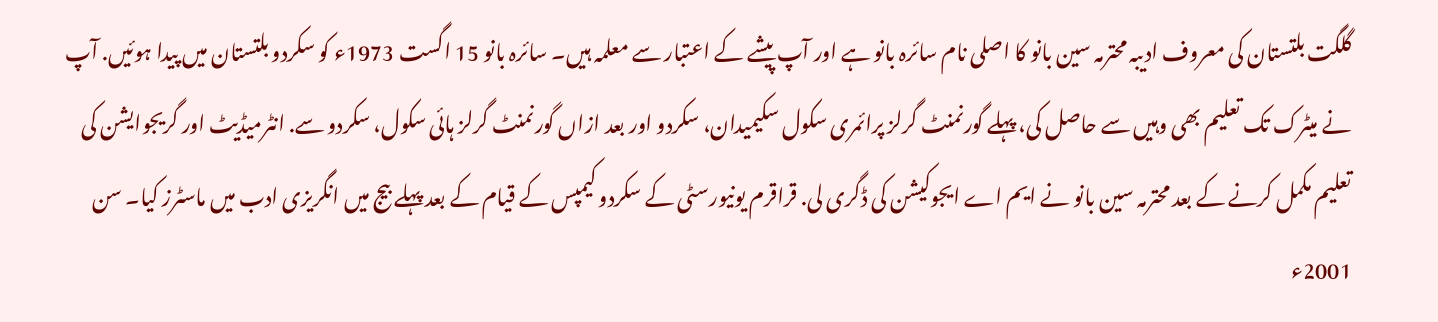گلگت بلتستان کی معروف ادیبہ محترمہ سین بانو کا اصلی نام سائرہ بانو ہے اور آپ پیشے کے اعتبار سے معلمہ ہیں۔ سائرہ بانو 15 اگست 1973ء کو سکردو بلتستان میں پیدا ہوئیں. آپ نے میٹرک تک تعلیم بھی وہیں سے حاصل کی، پہلے گورنمنٹ گرلز پرائمری سکول سکیمیدان، سکردو اور بعد ازاں گورنمنٹ گرلز ہائی سکول، سکردو سے. انٹرمیڈیٹ اور گریجوایشن کی تعلیم مکمل کرنے کے بعد محترمہ سین بانو نے ایم اے ایجوکیشن کی ڈگری لی. قراقرم یونیورسٹی کے سکردو کیمپس کے قیام کے بعد پہلے بیج میں انگریزی ادب میں ماسٹرز کیا۔ سن 2001ء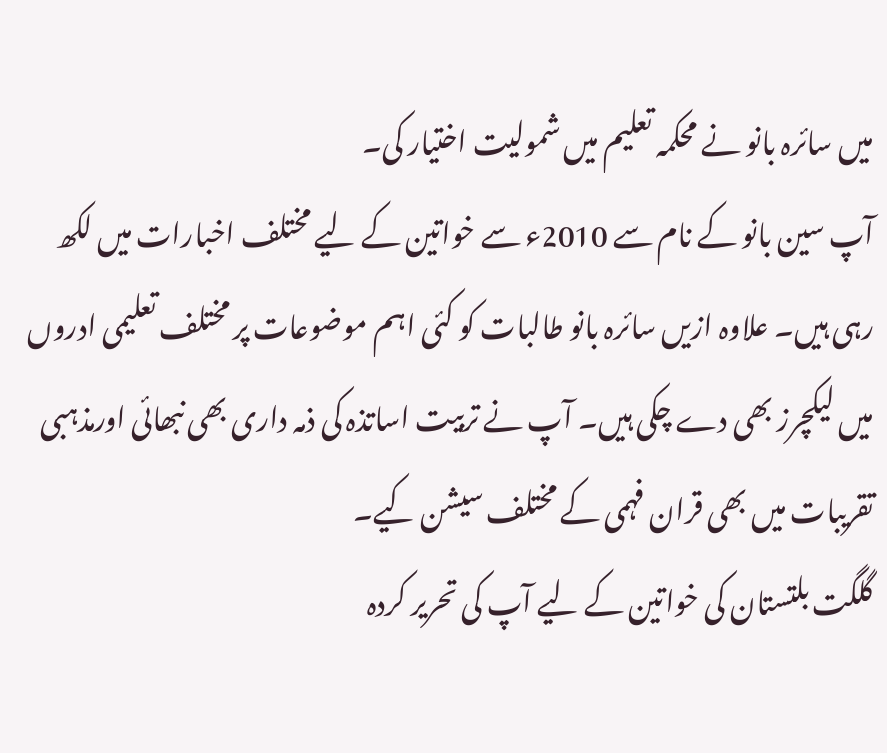میں سائرہ بانو نے محکمہ تعلیم میں شمولیت اختیار کی۔
آپ سین بانو کے نام سے 2010ء سے خواتین کے لیے مختلف اخبارات میں لکھ رہی ہیں۔ علاوہ ازیں سائرہ بانو طالبات کو کئی اہم موضوعات پر مختلف تعلیمی ادروں میں لیکچرز بھی دے چکی ہیں۔ آپ نے تربیت اساتذہ کی ذمہ داری بھی نبھائی اورمذہبی تقریبات میں بھی قران فہمی کے مختلف سیشن کیے۔
گلگت بلتستان کی خواتین کے لیے آپ کی تحریر کردہ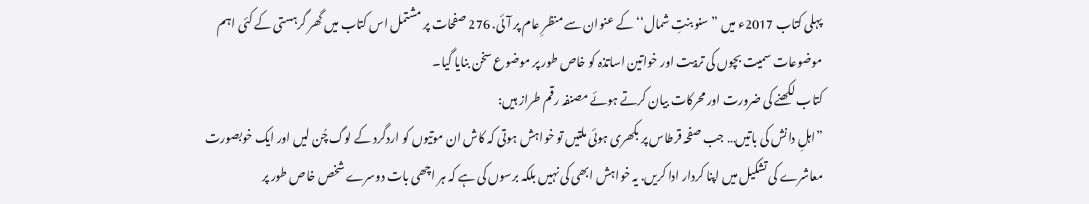پہلی کتاب 2017ء میں ”سنو بنتِ شمال‘‘ کے عنوان سے منظرِ عام پر آئی. 276 صفحات پر مشتمل اس کتاب میں گھر گرہستی کے کئی اہم موضوعات سمیت بچوں کی تربیت اور خواتین اساتذہ کو خاص طور پر موضوع سخن بنایا گیا۔
کتاب لکھنے کی ضرورت اور محرکات بیان کرتے ہوئے مصنفہ رقم طراز ہیں:
”اہلِ دانش کی باتیں… جب صفحہ قرطاس پر بکھری ہوئی ملتیں تو خواہش ہوتی کہ کاش ان موتیوں کو اردگرد کے لوگ چُن لیں اور ایک خوبصورت معاشرے کی تشکیل میں اپنا کردار ادا کریں. یہ خواہش ابھی کی نہیں بلکہ برسوں کی ہے کہ ہر اچھی بات دوسرے شخص خاص طور پر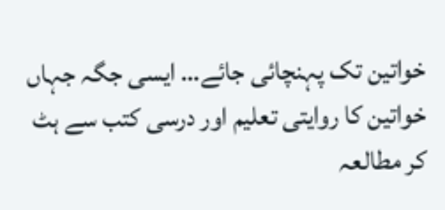خواتین تک پہنچائی جائے… ایسی جگہ جہاں خواتین کا روایتی تعلیم اور درسی کتب سے ہٹ کر مطالعہ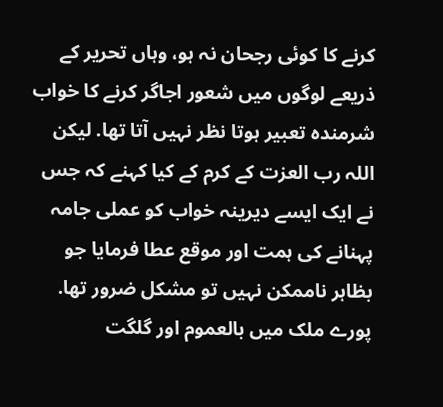کرنے کا کوئی رجحان نہ ہو، وہاں تحریر کے ذریعے لوگوں میں شعور اجاگر کرنے کا خواب شرمندہ تعبیر ہوتا نظر نہیں آتا تھا. لیکن اللہ رب العزت کے کرم کے کیا کہنے کہ جس نے ایک ایسے دیرینہ خواب کو عملی جامہ پہنانے کی ہمت اور موقع عطا فرمایا جو بظاہر ناممکن نہیں تو مشکل ضرور تھا. پورے ملک میں بالعموم اور گلگت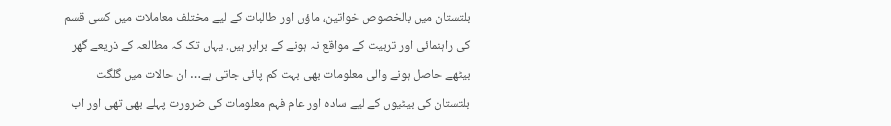بلتستان میں بالخصوص خواتین، ماؤں اور طالبات کے لیے مختلف معاملات میں کسی قسم کی راہنمائی اور تربیت کے مواقع نہ ہونے کے برابر ہیں. یہاں تک کہ مطالعہ کے ذریعے گھر بیٹھے حاصل ہونے والی معلومات بھی بہت کم پائی جاتی ہے… ان حالات میں گلگت بلتستان کی بیٹیوں کے لیے سادہ اور عام فہم معلومات کی ضرورت پہلے بھی تھی اور اب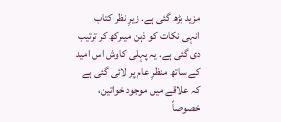مزید بڑھ گئی ہے. زیرِ نظر کتاب انہی نکات کو ذہن میںرکھ کر ترتیب دی گئی ہے. یہ پہلی کاوش اس امید کے ساتھ منظرِ عام پر لائی گئی ہے کہ علاقے میں موجود خواتین، خصوصاً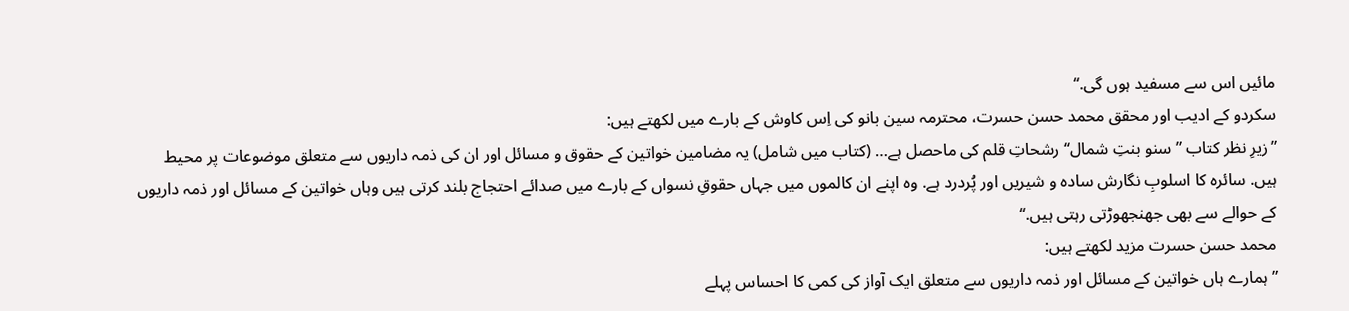مائیں اس سے مسفید ہوں گی.‘‘
سکردو کے ادیب اور محقق محمد حسن حسرت، محترمہ سین بانو کی اِس کاوش کے بارے میں لکھتے ہیں:
”زیرِ نظر کتاب ”سنو بنتِ شمال‘‘ رشحاتِ قلم کی ماحصل ہے… (کتاب میں شامل) یہ مضامین خواتین کے حقوق و مسائل اور ان کی ذمہ داریوں سے متعلق موضوعات پر محیط ہیں. سائرہ کا اسلوبِ نگارش سادہ و شیریں اور پُردرد ہے. وہ اپنے ان کالموں میں جہاں حقوقِ نسواں کے بارے میں صدائے احتجاج بلند کرتی ہیں وہاں خواتین کے مسائل اور ذمہ داریوں کے حوالے سے بھی جھنجھوڑتی رہتی ہیں.‘‘
محمد حسن حسرت مزید لکھتے ہیں:
”ہمارے ہاں خواتین کے مسائل اور ذمہ داریوں سے متعلق ایک آواز کی کمی کا احساس پہلے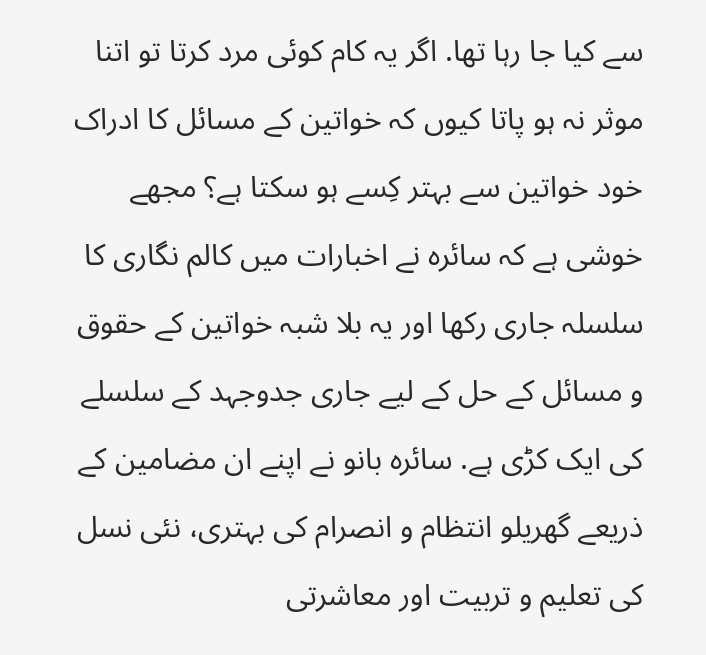سے کیا جا رہا تھا. اگر یہ کام کوئی مرد کرتا تو اتنا موثر نہ ہو پاتا کیوں کہ خواتین کے مسائل کا ادراک خود خواتین سے بہتر کِسے ہو سکتا ہے؟ مجھے خوشی ہے کہ سائرہ نے اخبارات میں کالم نگاری کا سلسلہ جاری رکھا اور یہ بلا شبہ خواتین کے حقوق و مسائل کے حل کے لیے جاری جدوجہد کے سلسلے کی ایک کڑی ہے. سائرہ بانو نے اپنے ان مضامین کے ذریعے گھریلو انتظام و انصرام کی بہتری، نئی نسل کی تعلیم و تربیت اور معاشرتی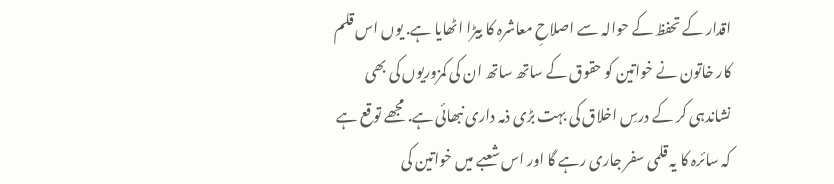اقدار کے تحفظ کے حوالہ سے اصلاحِ معاشرہ کا بیڑا اٹھایا ہے. یوں اس قلم کار خاتون نے خواتین کو حقوق کے ساتھ ساتھ ان کی کمزوریوں کی بھی نشاندہی کر کے درسِ اخلاق کی بہت بڑی ذمہ داری نبھائی ہے. مجھے توقع ہے کہ سائرہ کا یہ قلمی سفر جاری رہے گا اور اس شعبے میں خواتین کی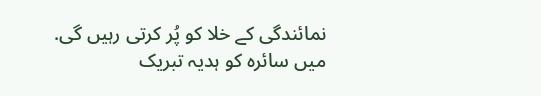نمائندگی کے خلا کو پُر کرتی رہیں گی.
میں سائرہ کو ہدیہ تبریک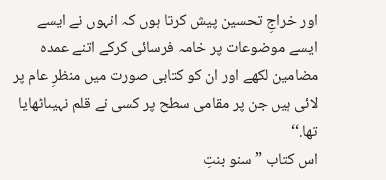اور خراجِ تحسین پیش کرتا ہوں کہ انہوں نے ایسے ایسے موضوعات پر خامہ فرسائی کرکے اتنے عمدہ مضامین لکھے اور ان کو کتابی صورت میں منظرِ عام پر لائی ہیں جن پر مقامی سطح پر کسی نے قلم نہیںاٹھایا تھا.‘‘
اس کتاب ”سنو بنتِ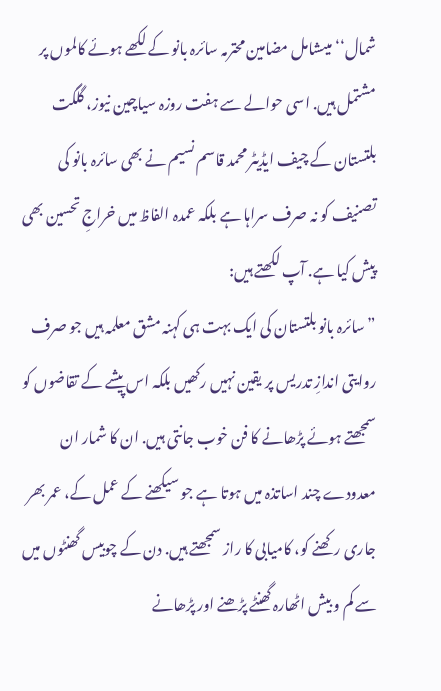شمال‘‘ میںشامل مضامین محترمہ سائرہ بانو کے لکھے ہوئے کالموں پر مشتمل ہیں. اسی حوالے سے ہفت روزہ سیاچین نیوز، گلگت بلتستان کے چیف ایڈیٹر محمد قاسم نسیم نے بھی سائرہ بانو کی تصنیف کو نہ صرف سراہا ہے بلکہ عمدہ الفاظ میں خراجِ تحسین بھی پیش کیا ہے. آپ لکھتے ہیں:
”سائرہ بانو بلتستان کی ایک بہت ہی کہنہ مشق معلمہ ہیں جو صرف روایتی اندازِ تدریس پر یقین نہیں رکھیں بلکہ اس پیشے کے تقاضوں کو سمجھتے ہوئے پڑھانے کا فن خوب جانتی ہیں. ان کا شمار ان معدودے چند اساتذہ میں ہوتا ہے جو سیکھنے کے عمل کے، عمر بھر جاری رکھنے کو، کامیابی کا راز سمجھتے ہیں. دن کے چوبیس گھنٹوں میں سے کم و بیش اٹھارہ گھنٹے پڑھنے اور پڑھانے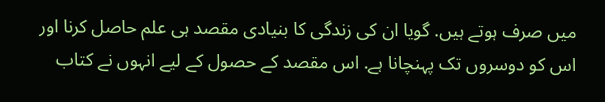میں صرف ہوتے ہیں. گویا ان کی زندگی کا بنیادی مقصد ہی علم حاصل کرنا اور اس کو دوسروں تک پہنچانا ہے. اس مقصد کے حصول کے لیے انہوں نے کتاب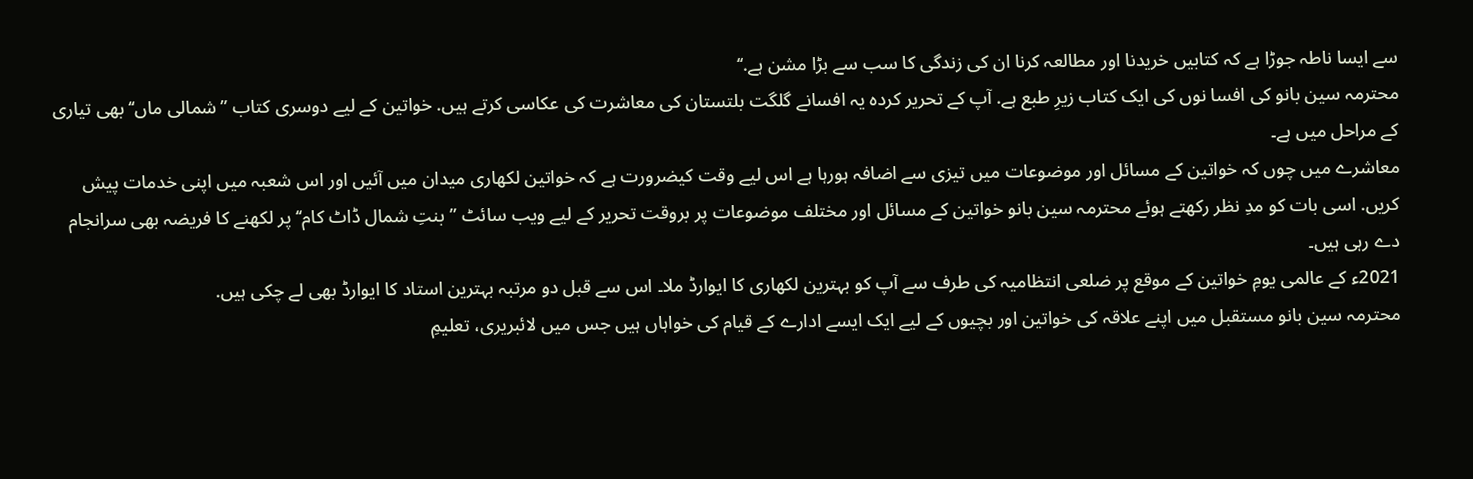سے ایسا ناطہ جوڑا ہے کہ کتابیں خریدنا اور مطالعہ کرنا ان کی زندگی کا سب سے بڑا مشن ہے.‘‘
محترمہ سین بانو کی افسا نوں کی ایک کتاب زیرِ طبع ہے. آپ کے تحریر کردہ یہ افسانے گلگت بلتستان کی معاشرت کی عکاسی کرتے ہیں. خواتین کے لیے دوسری کتاب ”شمالی ماں‘‘ بھی تیاری کے مراحل میں ہے۔
معاشرے میں چوں کہ خواتین کے مسائل اور موضوعات میں تیزی سے اضافہ ہورہا ہے اس لیے وقت کیضرورت ہے کہ خواتین لکھاری میدان میں آئیں اور اس شعبہ میں اپنی خدمات پیش کریں. اسی بات کو مدِ نظر رکھتے ہوئے محترمہ سین بانو خواتین کے مسائل اور مختلف موضوعات پر بروقت تحریر کے لیے ویب سائٹ ”بنتِ شمال ڈاٹ کام‘‘ پر لکھنے کا فریضہ بھی سرانجام دے رہی ہیں۔
2021ء کے عالمی یومِ خواتین کے موقع پر ضلعی انتظامیہ کی طرف سے آپ کو بہترین لکھاری کا ایوارڈ ملا۔ اس سے قبل دو مرتبہ بہترین استاد کا ایوارڈ بھی لے چکی ہیں.
محترمہ سین بانو مستقبل میں اپنے علاقہ کی خواتین اور بچیوں کے لیے ایک ایسے ادارے کے قیام کی خواہاں ہیں جس میں لائبریری، تعلیمِ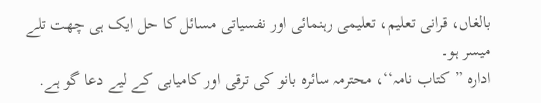بالغاں، قرانی تعلیم، تعلیمی رہنمائی اور نفسیاتی مسائل کا حل ایک ہی چھت تلے میسر ہو۔
ادارہ ”کتاب نامہ‘‘، محترمہ سائرہ بانو کی ترقی اور کامیابی کے لیے دعا گو ہے.